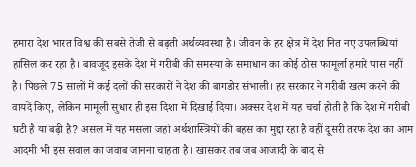हमारा देश भारत विश्व की सबसे तेजी से बढ़ती अर्थव्यवस्था है। जीवन के हर क्षेत्र में देश नित नए उपलब्धियां हासिल कर रहा है। बावजूद इसके देश में गरीबी की समस्या के समाधान का कोई ठोस फामूर्ला हमारे पास नहीं है। पिछले 75 सालों में कई दलों की सरकारों ने देश की बागडोर संभाली। हर सरकार ने गरीबी खत्म करने की वायदें किए, लेकिन मामूली सुधार ही इस दिशा में दिखाई दिया। अक्सर देश में यह चर्चा होती है कि देश में गरीबी घटी है या बढ़ी है? असल में यह मसला जहां अर्थशास्त्रियों की बहस का मुद्दा रहा है वहीं दूसरी तरफ देश का आम आदमी भी इस सवाल का जवाब जानना चाहता है। खासकर तब जब आजादी के बाद से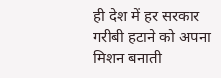ही देश में हर सरकार गरीबी हटाने को अपना मिशन बनाती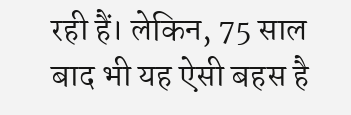रही हैं। लेकिन, 75 साल बाद भी यह ऐसी बहस है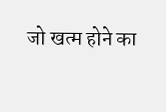जो खत्म होने का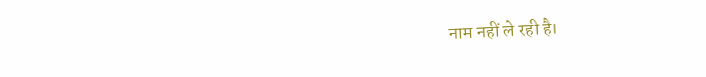नाम नहीं ले रही है।